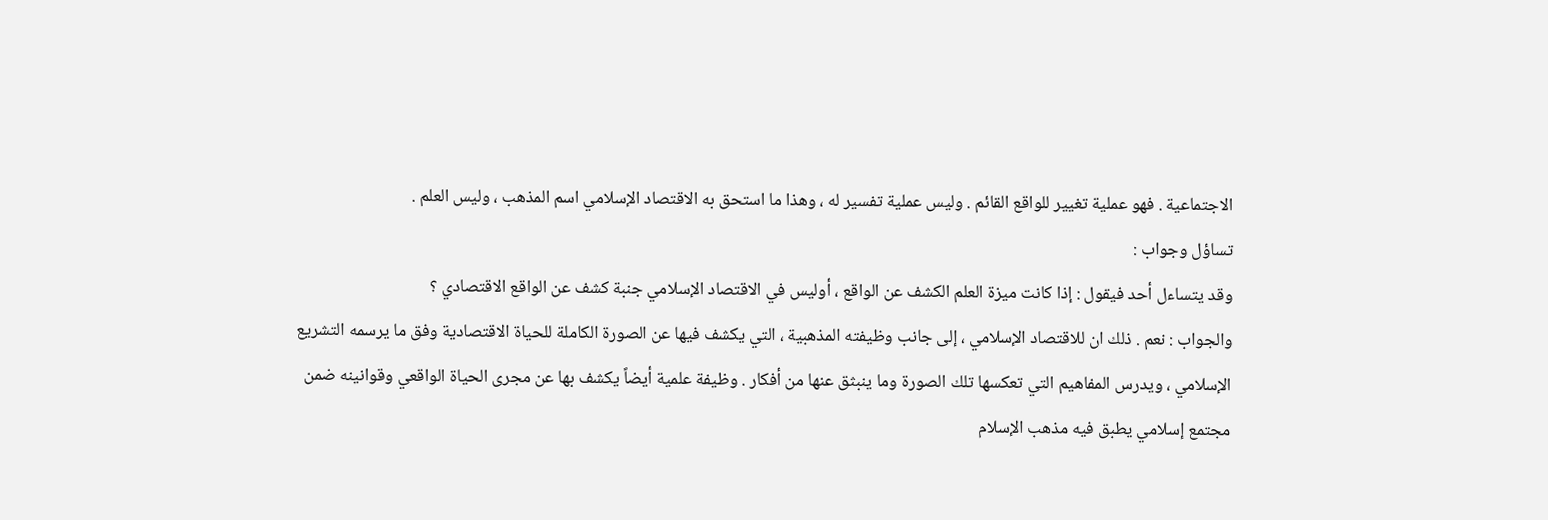الاجتماعية . فهو عملية تغيير للواقع القائم . وليس عملية تفسير له ، وهذا ما استحق به الاقتصاد الإسلامي اسم المذهب ، وليس العلم .
تساؤل وجواب :
وقد يتساءل أحد فيقول : إذا كانت ميزة العلم الكشف عن الواقع ، أوليس في الاقتصاد الإسلامي جنبة كشف عن الواقع الاقتصادي ؟
والجواب : نعم . ذلك ان للاقتصاد الإسلامي ، إلى جانب وظيفته المذهبية ، التي يكشف فيها عن الصورة الكاملة للحياة الاقتصادية وفق ما يرسمه التشريع الإسلامي ، ويدرس المفاهيم التي تعكسها تلك الصورة وما ينبثق عنها من أفكار . وظيفة علمية أيضاً يكشف بها عن مجرى الحياة الواقعي وقوانينه ضمن مجتمع إسلامي يطبق فيه مذهب الإسلام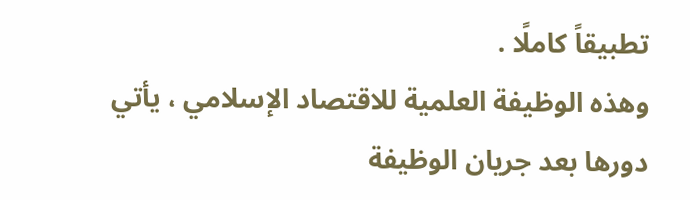تطبيقاً كاملًا .
وهذه الوظيفة العلمية للاقتصاد الإسلامي ، يأتي دورها بعد جريان الوظيفة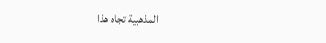المذهبية تجاه هذا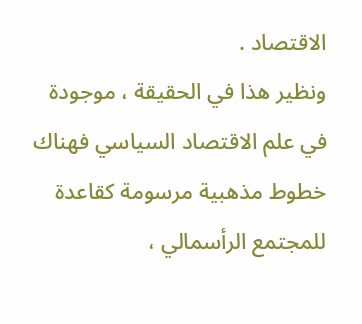الاقتصاد .
ونظير هذا في الحقيقة ، موجودة في علم الاقتصاد السياسي فهناك خطوط مذهبية مرسومة كقاعدة للمجتمع الرأسمالي ،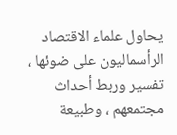يحاول علماء الاقتصاد الرأسماليون على ضوئها ، تفسير وربط أحداث مجتمعهم ، وطبيعة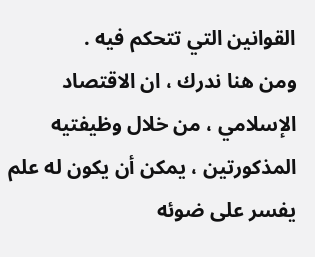القوانين التي تتحكم فيه .
ومن هنا ندرك ، ان الاقتصاد الإسلامي ، من خلال وظيفتيه المذكورتين ، يمكن أن يكون له علم يفسر على ضوئه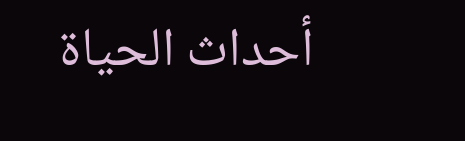أحداث الحياة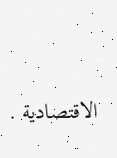الاقتصادية .